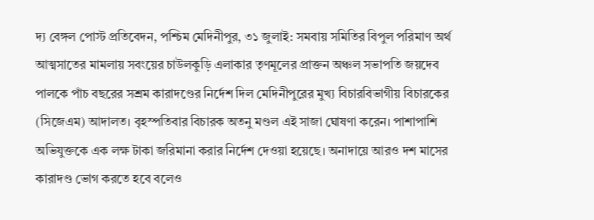দ্য বেঙ্গল পোস্ট প্রতিবেদন, পশ্চিম মেদিনীপুর, ৩১ জুলাই: সমবায় সমিতির বিপুল পরিমাণ অর্থ আত্মসাতের মামলায় সবংয়ের চাউলকুড়ি এলাকার তৃণমূলের প্রাক্তন অঞ্চল সভাপতি জয়দেব পালকে পাঁচ বছরের সশ্রম কারাদণ্ডের নির্দেশ দিল মেদিনীপুরের মুখ্য বিচারবিভাগীয় বিচারকের (সিজেএম) আদালত। বৃহস্পতিবার বিচারক অতনু মণ্ডল এই সাজা ঘোষণা করেন। পাশাপাশি অভিযুক্তকে এক লক্ষ টাকা জরিমানা করার নির্দেশ দেওয়া হয়েছে। অনাদায়ে আরও দশ মাসের কারাদণ্ড ভোগ করতে হবে বলেও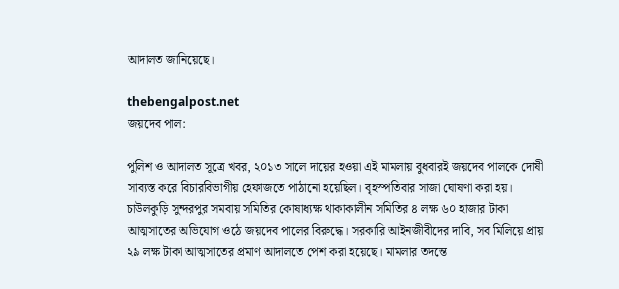আদালত জানিয়েছে।

thebengalpost.net
জয়দেব পাল:

পুলিশ ও আদালত সূত্রে খবর, ২০১৩ সালে দায়ের হওয়া এই মামলায় বুধবারই জয়দেব পালকে দোষী সাব্যস্ত করে বিচারবিভাগীয় হেফাজতে পাঠানো হয়েছিল। বৃহস্পতিবার সাজা ঘোষণা করা হয়। চাউলকুড়ি সুন্দরপুর সমবায় সমিতির কোষাধ্যক্ষ থাকাকালীন সমিতির ৪ লক্ষ ৬০ হাজার টাকা আত্মসাতের অভিযোগ ওঠে জয়দেব পালের বিরুদ্ধে। সরকারি আইনজীবীদের দাবি, সব মিলিয়ে প্রায় ২৯ লক্ষ টাকা আত্মসাতের প্রমাণ আদালতে পেশ করা হয়েছে। মামলার তদন্তে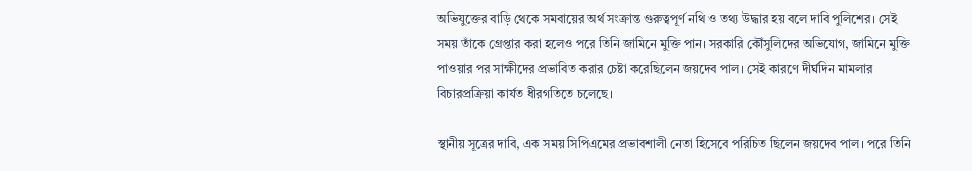অভিযুক্তের বাড়ি থেকে সমবায়ের অর্থ সংক্রান্ত গুরুত্বপূর্ণ নথি ও তথ্য উদ্ধার হয় বলে দাবি পুলিশের। সেই সময় তাঁকে গ্রেপ্তার করা হলেও পরে তিনি জামিনে মুক্তি পান। সরকারি কৌঁসুলিদের অভিযোগ, জামিনে মুক্তি পাওয়ার পর সাক্ষীদের প্রভাবিত করার চেষ্টা করেছিলেন জয়দেব পাল। সেই কারণে দীর্ঘদিন মামলার বিচারপ্রক্রিয়া কার্যত ধীরগতিতে চলেছে।

স্থানীয় সূত্রের দাবি, এক সময় সিপিএমের প্রভাবশালী নেতা হিসেবে পরিচিত ছিলেন জয়দেব পাল। পরে তিনি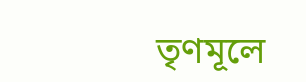তৃণমূলে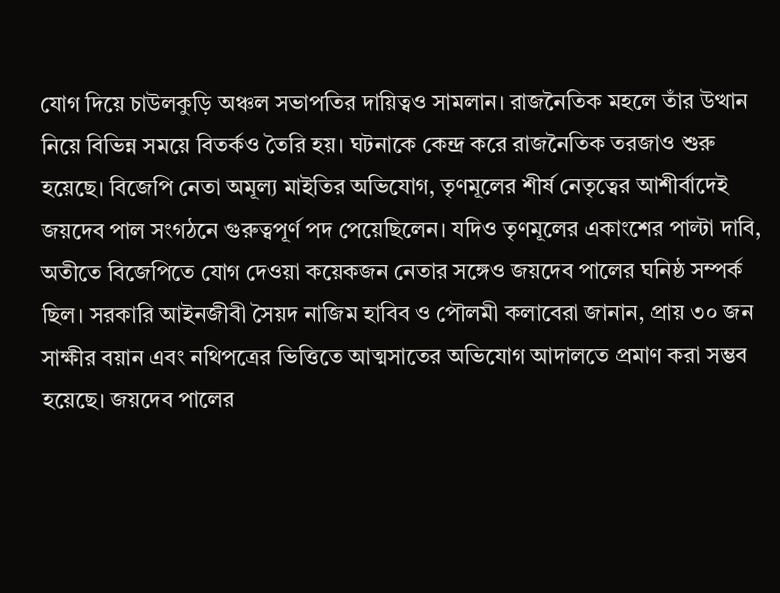যোগ দিয়ে চাউলকুড়ি অঞ্চল সভাপতির দায়িত্বও সামলান। রাজনৈতিক মহলে তাঁর উত্থান নিয়ে বিভিন্ন সময়ে বিতর্কও তৈরি হয়। ঘটনাকে কেন্দ্র করে রাজনৈতিক তরজাও শুরু হয়েছে। বিজেপি নেতা অমূল্য মাইতির অভিযোগ, তৃণমূলের শীর্ষ নেতৃত্বের আশীর্বাদেই জয়দেব পাল সংগঠনে গুরুত্বপূর্ণ পদ পেয়েছিলেন। যদিও তৃণমূলের একাংশের পাল্টা দাবি, অতীতে বিজেপিতে যোগ দেওয়া কয়েকজন নেতার সঙ্গেও জয়দেব পালের ঘনিষ্ঠ সম্পর্ক ছিল। সরকারি আইনজীবী সৈয়দ নাজিম হাবিব ও পৌলমী কলাবেরা জানান, প্রায় ৩০ জন সাক্ষীর বয়ান এবং নথিপত্রের ভিত্তিতে আত্মসাতের অভিযোগ আদালতে প্রমাণ করা সম্ভব হয়েছে। জয়দেব পালের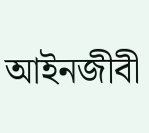আইনজীবী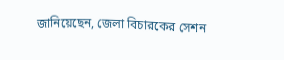জানিয়েছেন, জেলা বিচারকের সেশন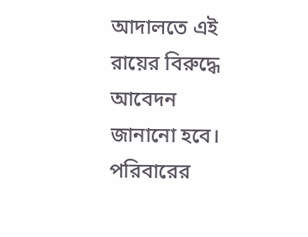আদালতে এই রায়ের বিরুদ্ধে আবেদন জানানো হবে। পরিবারের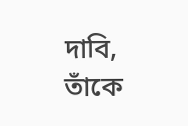দাবি, তাঁকে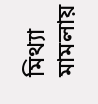মিথ্যা মামলায়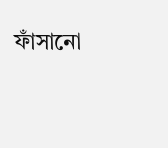ফাঁসানো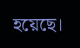হয়েছে।